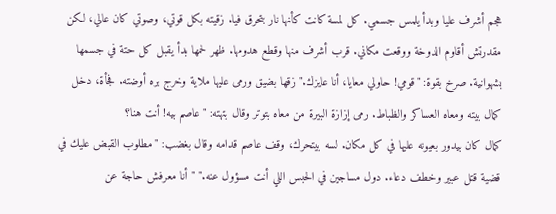هجم أشرف عليا وبدأ يلمس جسمي. كل لمسة كانت كأنها نار بتحرق فيا. زقيته بكل قوتي، وصوتي كان عالي، لكن مقدرتش أقاوم الدوخة ووقعت مكاني. قرب أشرف منها وقطع هدومها. ظهر لحمها بدأ يقبل كل حتة في جسمها بشهوانية. صرخ بقوة: "قومي! حاولي معايا، أنا عايزك." زقها بضيق ورمى عليها ملاية وخرج بره أوضته. فجأة، دخل كمال بيته ومعاه العساكر والظباط. رمى إزازة البيرة من معاه بتوتر وقال بتهته: "عاصم بيه! أنت هنا؟
كمال كان بيدور بعيونه عليها في كل مكان. لسه بيتحرك، وقف عاصم قدامه وقال بغضب: "مطلوب القبض عليك في قضية قتل عبير وخطف دعاء. دول مساجين في الحبس اللي أنت مسؤول عنه." "أنا معرفش حاجة عن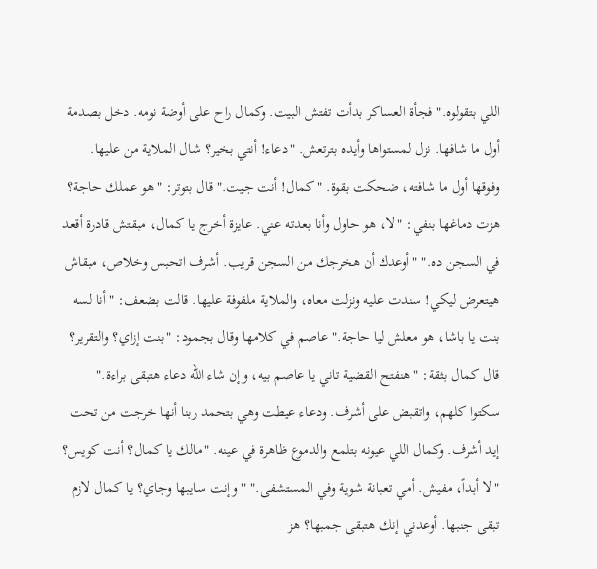اللي بتقولوه." فجأة العساكر بدأت تفتش البيت. وكمال راح على أوضة نومه. دخل بصدمة أول ما شافها. نزل لمستواها وأيده بترتعش. "دعاء! أنتي بخير؟ شال الملاية من عليها. وفوقها أول ما شافته، ضحكت بقوة. "كمال! أنت جيت." قال بتوتر: "هو عملك حاجة؟
هزت دماغها بنفي: "لا، هو حاول وأنا بعدته عني. عايزة أخرج يا كمال، مبقتش قادرة أقعد في السجن ده." "أوعدك أن هخرجك من السجن قريب. أشرف اتحبس وخلاص، مبقاش هيتعرض ليكي! سندت عليه ونزلت معاه، والملاية ملفوفة عليها. قالت بضعف: "أنا لسه بنت يا باشا، هو معلش ليا حاجة." عاصم في كلامها وقال بجمود: "بنت إزاي؟ والتقرير؟ قال كمال بثقة: "هنفتح القضية تاني يا عاصم بيه، وإن شاء الله دعاء هتبقى براءة."
سكتوا كلهم، واتقبض على أشرف. ودعاء عيطت وهي بتحمد ربنا أنها خرجت من تحت إيد أشرف. وكمال اللي عيونه بتلمع والدموع ظاهرة في عينه. "مالك يا كمال؟ أنت كويس؟ "لا أبداً، مفيش. أمي تعبانة شوية وفي المستشفى." "وإنت سايبها وجاي؟ يا كمال لازم تبقى جنبها. أوعدني إنك هتبقى جمبها؟ هز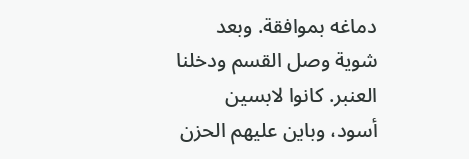دماغه بموافقة. وبعد شوية وصل القسم ودخلنا العنبر. كانوا لابسين أسود، وباين عليهم الحزن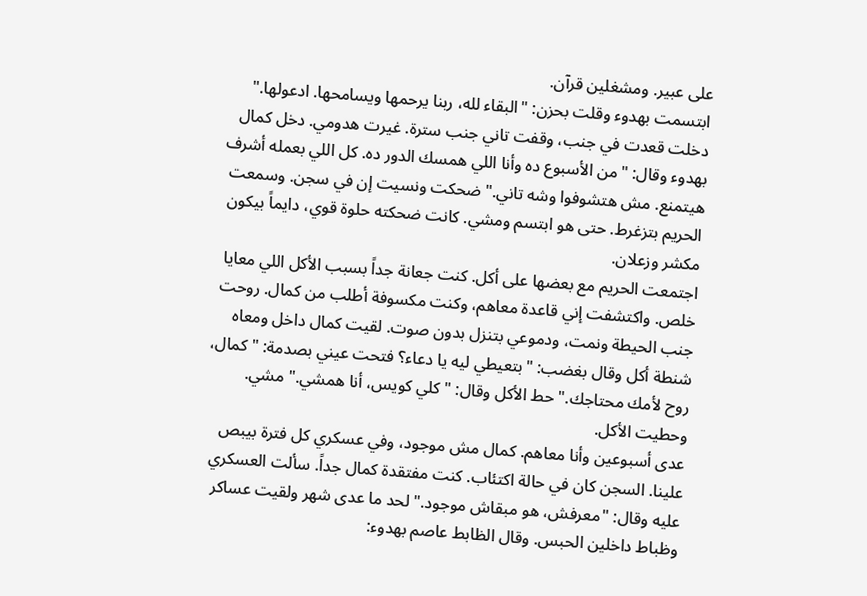على عبير. ومشغلين قرآن.
ابتسمت بهدوء وقلت بحزن: "البقاء لله، ربنا يرحمها ويسامحها. ادعولها." دخلت قعدت في جنب، وقفت تاني جنب سترة. غيرت هدومي. دخل كمال بهدوء وقال: "من الأسبوع ده وأنا اللي همسك الدور ده. كل اللي بعمله أشرف هيتمنع. مش هتشوفوا وشه تاني." ضحكت ونسيت إن في سجن. وسمعت الحريم بتزغرط. حتى هو ابتسم ومشي. كانت ضحكته حلوة قوي، دايماً بيكون مكشر وزعلان.
اجتمعت الحريم مع بعضها على أكل. كنت جعانة جداً بسبب الأكل اللي معايا خلص. واكتشفت إني قاعدة معاهم، وكنت مكسوفة أطلب من كمال. روحت جنب الحيطة ونمت، ودموعي بتنزل بدون صوت. لقيت كمال داخل ومعاه شنطة أكل وقال بغضب: "بتعيطي ليه يا دعاء؟ فتحت عيني بصدمة: "كمال، روح لأمك محتاجك." حط الأكل وقال: "كلي كويس، أنا همشي." مشي. وحطيت الأكل.
عدى أسبوعين وأنا معاهم. كمال مش موجود، وفي عسكري كل فترة بيبص علينا. السجن كان في حالة اكتئاب. كنت مفتقدة كمال جداً. سألت العسكري عليه وقال: "معرفش، هو مبقاش موجود." لحد ما عدى شهر ولقيت عساكر وظباط داخلين الحبس. وقال الظابط عاصم بهدوء: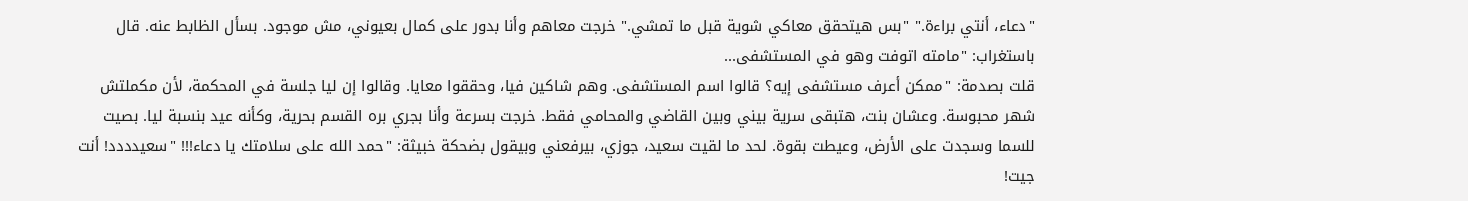"دعاء، أنتي براءة." "بس هيتحقق معاكي شوية قبل ما تمشي." خرجت معاهم وأنا بدور على كمال بعيوني، مش موجود. بسأل الظابط عنه. قال باستغراب: "مامته اتوفت وهو في المستشفى...
قلت بصدمة: "ممكن أعرف مستشفى إيه؟ قالوا اسم المستشفى. وهم شاكين فيا، وحققوا معايا. وقالوا إن ليا جلسة في المحكمة، لأن مكملتش شهر محبوسة. وعشان بنت، هتبقى سرية بيني وبين القاضي والمحامي فقط. خرجت بسرعة وأنا بجري بره القسم بحرية، وكأنه عيد بنسبة ليا. بصيت للسما وسجدت على الأرض، وعيطت بقوة. لحد ما لقيت سعيد، جوزي، بيرفعني وبيقول بضحكة خبيثة: "حمد الله على سلامتك يا دعاء!!! "سعيدددد! أنت جيت!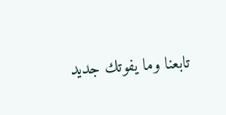تابعنا وما يفوتك جديد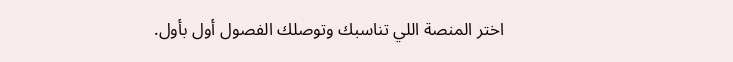اختر المنصة اللي تناسبك وتوصلك الفصول أول بأول.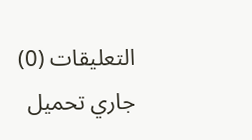التعليقات (0)
جاري تحميل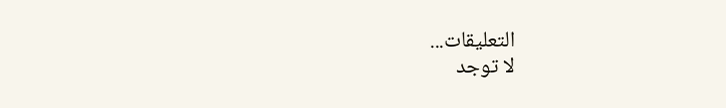التعليقات...
لا توجد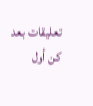تعليقات بعد
كن أول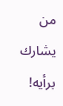من يشارك برأيه!